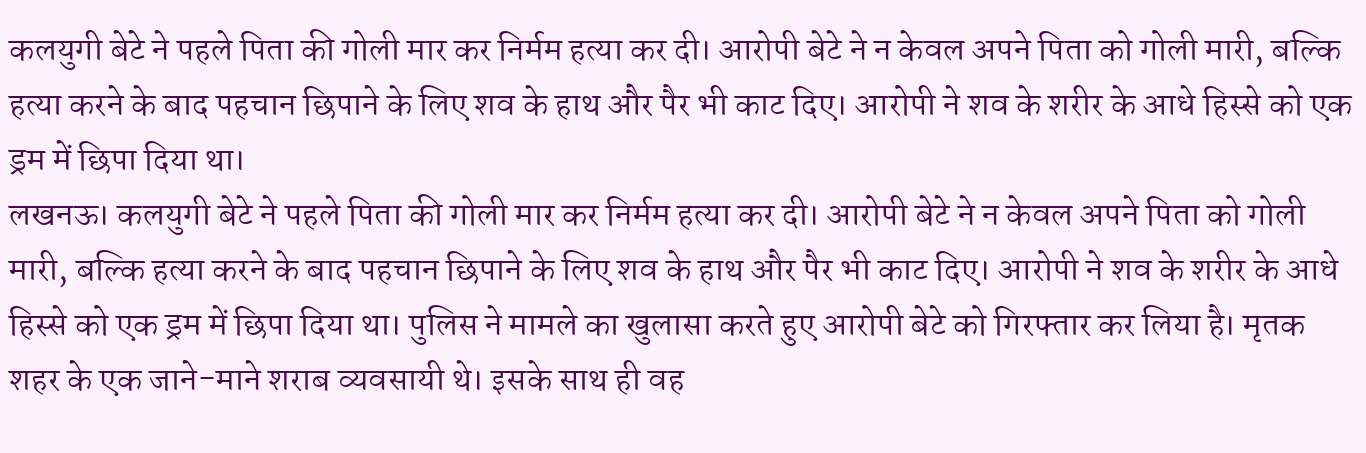कलयुगी बेटे ने पहले पिता की गोली मार कर निर्मम हत्या कर दी। आरोपी बेटे ने न केवल अपने पिता को गोली मारी, बल्कि हत्या करने के बाद पहचान छिपाने के लिए शव के हाथ और पैर भी काट दिए। आरोपी ने शव के शरीर के आधे हिस्से को एक ड्रम में छिपा दिया था।
लखनऊ। कलयुगी बेटे ने पहले पिता की गोली मार कर निर्मम हत्या कर दी। आरोपी बेटे ने न केवल अपने पिता को गोली मारी, बल्कि हत्या करने के बाद पहचान छिपाने के लिए शव के हाथ और पैर भी काट दिए। आरोपी ने शव के शरीर के आधे हिस्से को एक ड्रम में छिपा दिया था। पुलिस ने मामले का खुलासा करते हुए आरोपी बेटे को गिरफ्तार कर लिया है। मृतक शहर के एक जाने-माने शराब व्यवसायी थे। इसके साथ ही वह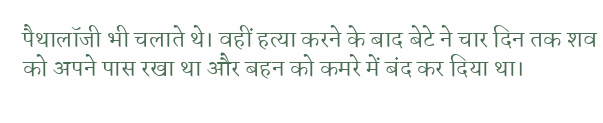पैथालॉजी भी चलाते थे। वहीं हत्या करने के बाद बेटे ने चार दिन तक शव को अपने पास रखा था और बहन को कमरे में बंद कर दिया था।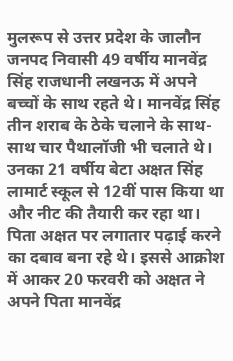मुलरूप से उत्तर प्रदेश के जालौन जनपद निवासी 49 वर्षीय मानवेंद्र सिंह राजधानी लखनऊ में अपने बच्चों के साथ रहते थे। मानवेंद्र सिंह तीन शराब के ठेके चलाने के साथ-साथ चार पैथालॉजी भी चलाते थे। उनका 21 वर्षीय बेटा अक्षत सिंह लामार्ट स्कूल से 12वीं पास किया था और नीट की तैयारी कर रहा था। पिता अक्षत पर लगातार पढ़ाई करने का दबाव बना रहे थे। इससे आक्रोश में आकर 20 फरवरी को अक्षत ने अपने पिता मानवेंद्र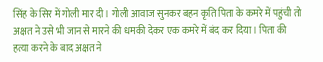सिंह के सिर में गोली मार दी। गोली आवाज सुनकर बहन कृति पिता के कमरे में पहुंची तो अक्षत ने उसे भी जान से मारने की धमकी देकर एक कमरे में बंद कर दिया। पिता की हत्या करने के बाद अक्षत ने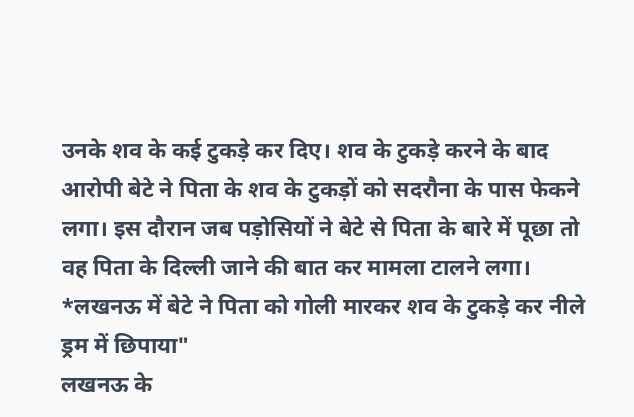उनके शव के कई टुकड़े कर दिए। शव के टुकड़े करने के बाद आरोपी बेटे ने पिता के शव के टुकड़ों को सदरौना के पास फेकने लगा। इस दौरान जब पड़ोसियों ने बेटे से पिता के बारे में पूछा तो वह पिता के दिल्ली जाने की बात कर मामला टालने लगा।
*लखनऊ में बेटे ने पिता को गोली मारकर शव के टुकड़े कर नीले ड्रम में छिपाया"
लखनऊ के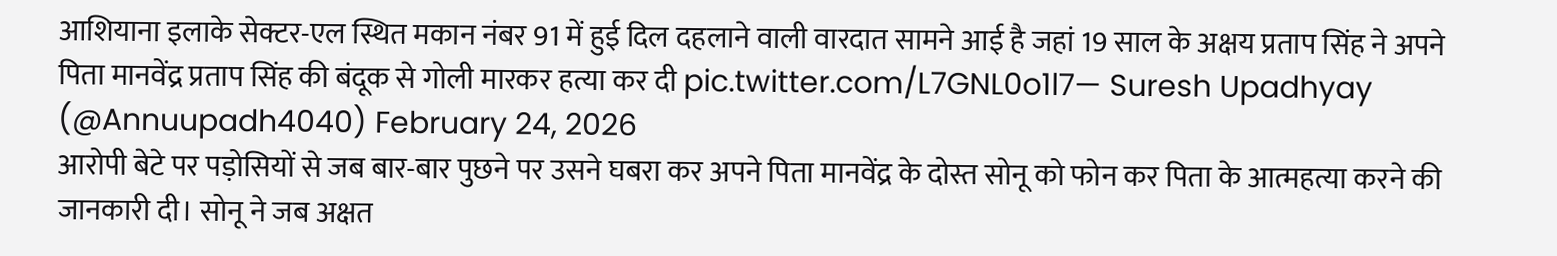आशियाना इलाके सेक्टर-एल स्थित मकान नंबर 91 में हुई दिल दहलाने वाली वारदात सामने आई है जहां 19 साल के अक्षय प्रताप सिंह ने अपने पिता मानवेंद्र प्रताप सिंह की बंदूक से गोली मारकर हत्या कर दी pic.twitter.com/L7GNL0o1l7— Suresh Upadhyay (@Annuupadh4040) February 24, 2026
आरोपी बेटे पर पड़ोसियों से जब बार-बार पुछने पर उसने घबरा कर अपने पिता मानवेंद्र के दोस्त सोनू को फोन कर पिता के आत्महत्या करने की जानकारी दी। सोनू ने जब अक्षत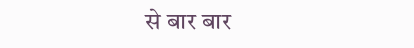से बार बार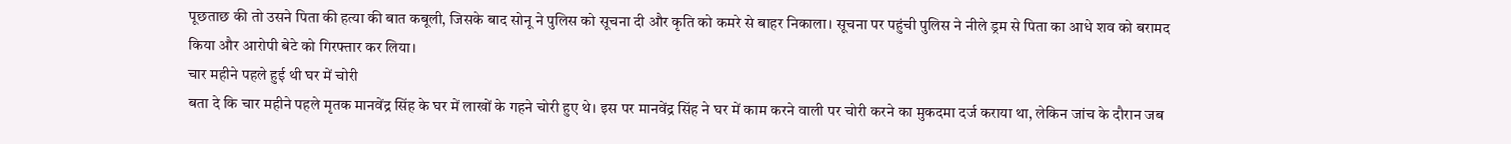पूछताछ की तो उसने पिता की हत्या की बात कबूली, जिसके बाद सोनू ने पुलिस को सूचना दी और कृति को कमरे से बाहर निकाला। सूचना पर पहुंची पुलिस ने नीले ड्रम से पिता का आधे शव को बरामद किया और आरोपी बेटे को गिरफ्तार कर लिया।
चार महीने पहले हुई थी घर में चोरी
बता दे कि चार महीने पहले मृतक मानवेंद्र सिंह के घर में लाखों के गहने चोरी हुए थे। इस पर मानवेंद्र सिंह ने घर में काम करने वाली पर चोरी करने का मुकदमा दर्ज कराया था, लेकिन जांच के दौरान जब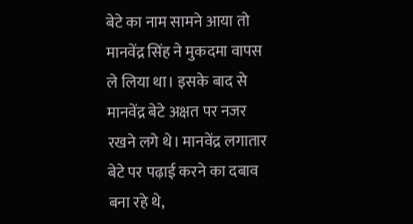बेटे का नाम सामने आया तो मानवेंद्र सिंह ने मुकदमा वापस ले लिया था। इसके बाद से मानवेंद्र बेटे अक्षत पर नजर रखने लगे थे। मानवेंद्र लगातार बेटे पर पढ़ाई करने का दबाव बना रहे थे,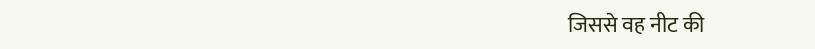जिससे वह नीट की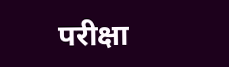परीक्षा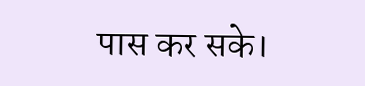पास कर सके।